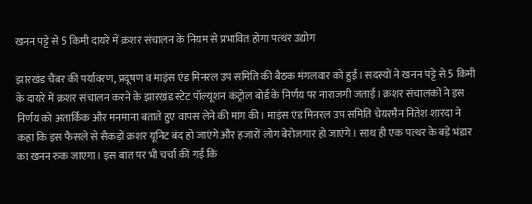खनन पट्टे से 5 किमी दायरे में क्रशर संचालन के नियम से प्रभावित होगा पत्थर उद्योग

झारखंड चैंबर की पर्यावरण, प्रदूषण व माइंस एंड मिनरल उप समिति की बैठक मंगलवार को हुई। सदस्यों ने खनन पट्टे से 5 किमी के दायरे में क्रशर संचालन करने के झारखंड स्टेट पॉल्यूशन कंट्रोल बोर्ड के निर्णय पर नाराजगी जताई। क्रशर संचालकों ने इस निर्णय को अतार्किक और मनमाना बताते हुए वापस लेने की मांग की। माइंस एंड मिनरल उप समिति चेयरमैन नितेश शारदा ने कहा कि इस फैसले से सैकड़ों क्रशर यूनिट बंद हो जाएंगे और हजारों लोग बेरोजगार हो जाएंगे। साथ ही एक पत्थर के बड़े भंडार का खनन रुक जाएगा। इस बात पर भी चर्चा की गई कि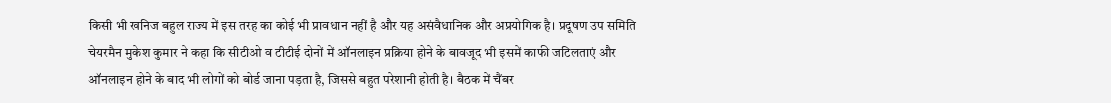किसी भी खनिज बहुल राज्य में इस तरह का कोई भी प्रावधान नहीं है और यह असंवैधानिक और अप्रयोगिक है। प्रदूषण उप समिति चेयरमैन मुकेश कुमार ने कहा कि सीटीओ व टीटीई दोनों में ऑनलाइन प्रक्रिया होने के बावजूद भी इसमें काफी जटिलताएं और ऑनलाइन होने के बाद भी लोगों को बोर्ड जाना पड़ता है, जिससे बहुत परेशानी होती है। बैठक में चैंबर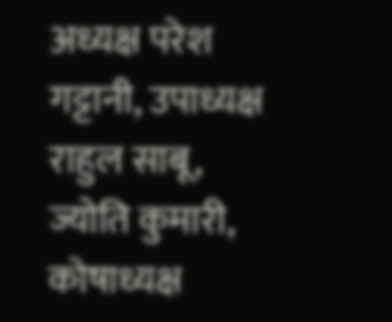अध्यक्ष परेश गट्टानी, उपाध्यक्ष राहुल साबू, ज्योति कुमारी, कोषाध्यक्ष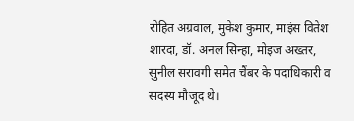रोहित अग्रवाल, मुकेश कुमार, माइंस वितेश शारदा, डॉ. अनल सिन्हा, मोइज अख्तर, सुनील सरावगी समेत चैंबर के पदाधिकारी व सदस्य मौजूद थे।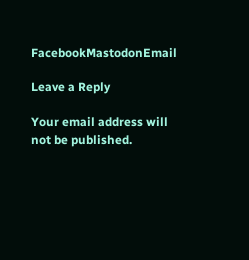FacebookMastodonEmail

Leave a Reply

Your email address will not be published.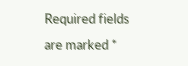Required fields are marked *